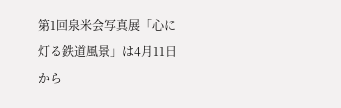第1回泉米会写真展「心に灯る鉄道風景」は4月11日から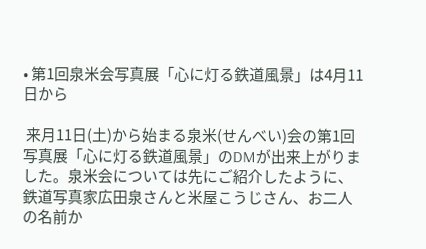• 第1回泉米会写真展「心に灯る鉄道風景」は4月11日から

 来月11日(土)から始まる泉米(せんべい)会の第1回写真展「心に灯る鉄道風景」のDMが出来上がりました。泉米会については先にご紹介したように、鉄道写真家広田泉さんと米屋こうじさん、お二人の名前か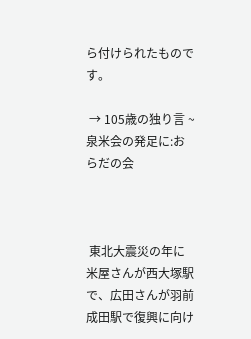ら付けられたものです。

 → 105歳の独り言 ~ 泉米会の発足に:おらだの会



 東北大震災の年に米屋さんが西大塚駅で、広田さんが羽前成田駅で復興に向け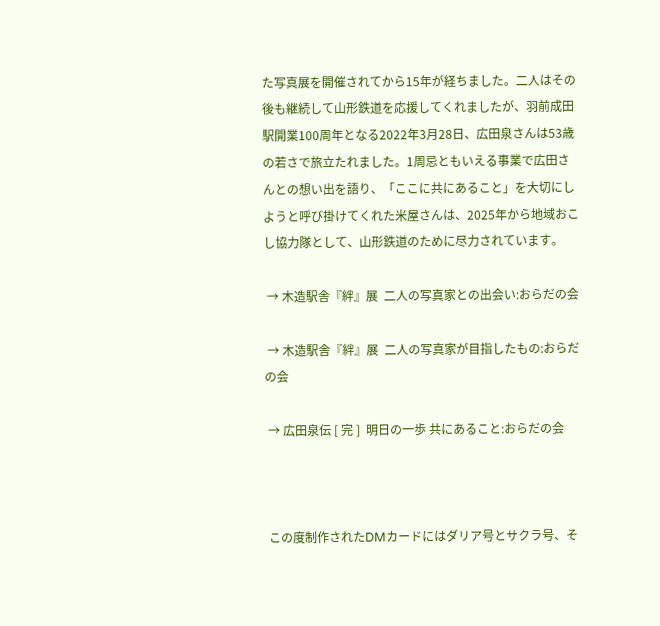た写真展を開催されてから15年が経ちました。二人はその後も継続して山形鉄道を応援してくれましたが、羽前成田駅開業100周年となる2022年3月28日、広田泉さんは53歳の若さで旅立たれました。1周忌ともいえる事業で広田さんとの想い出を語り、「ここに共にあること」を大切にしようと呼び掛けてくれた米屋さんは、2025年から地域おこし協力隊として、山形鉄道のために尽力されています。

 → 木造駅舎『絆』展  二人の写真家との出会い:おらだの会

 → 木造駅舎『絆』展  二人の写真家が目指したもの:おらだの会

 → 広田泉伝 [ 完 ]  明日の一歩 共にあること:おらだの会



 この度制作されたDMカードにはダリア号とサクラ号、そ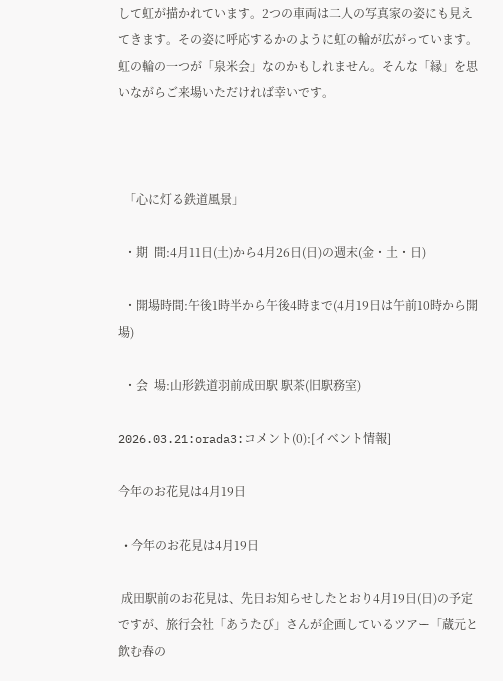して虹が描かれています。2つの車両は二人の写真家の姿にも見えてきます。その姿に呼応するかのように虹の輪が広がっています。虹の輪の一つが「泉米会」なのかもしれません。そんな「縁」を思いながらご来場いただければ幸いです。



  「心に灯る鉄道風景」

  ・期  間:4月11日(土)から4月26日(日)の週末(金・土・日)

  ・開場時間:午後1時半から午後4時まで(4月19日は午前10時から開場)

  ・会  場:山形鉄道羽前成田駅 駅茶(旧駅務室)

2026.03.21:orada3:コメント(0):[イベント情報]

今年のお花見は4月19日

  • 今年のお花見は4月19日

 成田駅前のお花見は、先日お知らせしたとおり4月19日(日)の予定ですが、旅行会社「あうたび」さんが企画しているツアー「蔵元と飲む春の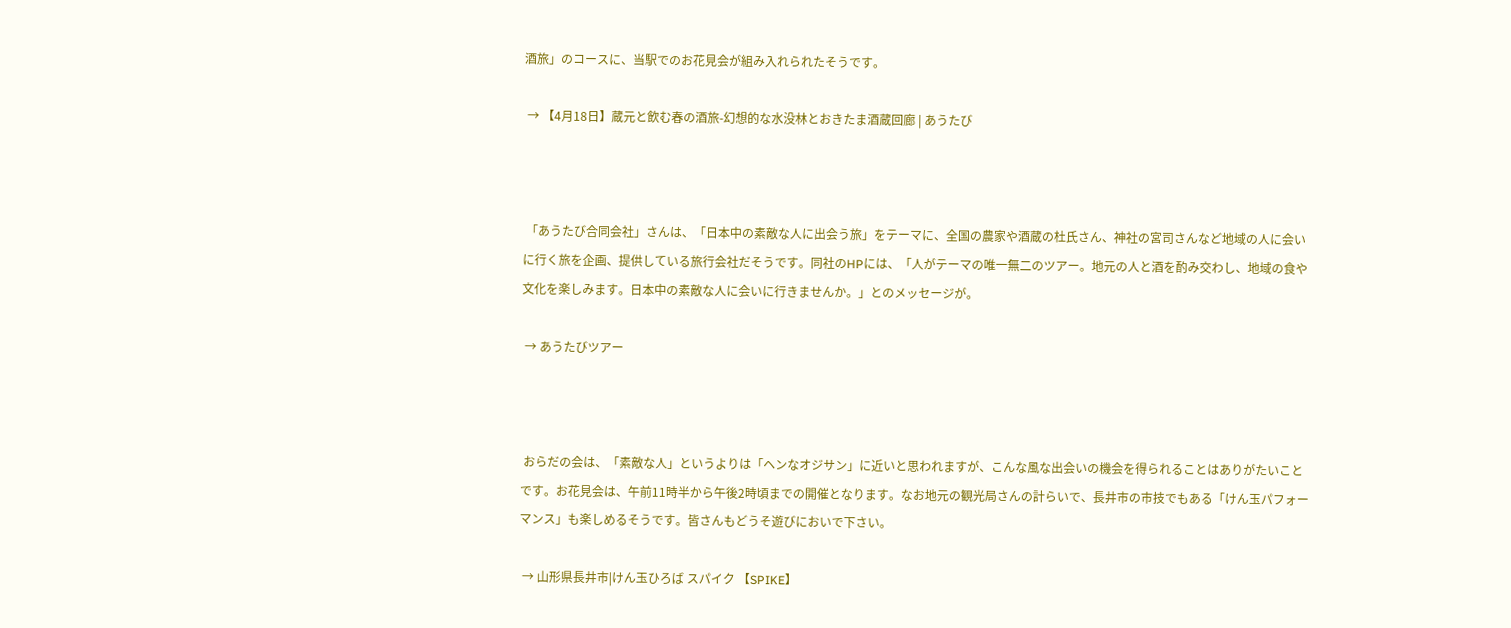酒旅」のコースに、当駅でのお花見会が組み入れられたそうです。

 → 【4月18日】蔵元と飲む春の酒旅-幻想的な水没林とおきたま酒蔵回廊 | あうたび



 「あうたび合同会社」さんは、「日本中の素敵な人に出会う旅」をテーマに、全国の農家や酒蔵の杜氏さん、神社の宮司さんなど地域の人に会いに行く旅を企画、提供している旅行会社だそうです。同社のHPには、「人がテーマの唯一無二のツアー。地元の人と酒を酌み交わし、地域の食や文化を楽しみます。日本中の素敵な人に会いに行きませんか。」とのメッセージが。

 → あうたびツアー



 おらだの会は、「素敵な人」というよりは「ヘンなオジサン」に近いと思われますが、こんな風な出会いの機会を得られることはありがたいことです。お花見会は、午前11時半から午後2時頃までの開催となります。なお地元の観光局さんの計らいで、長井市の市技でもある「けん玉パフォーマンス」も楽しめるそうです。皆さんもどうそ遊びにおいで下さい。

 → 山形県長井市|けん玉ひろば スパイク 【SPIKE】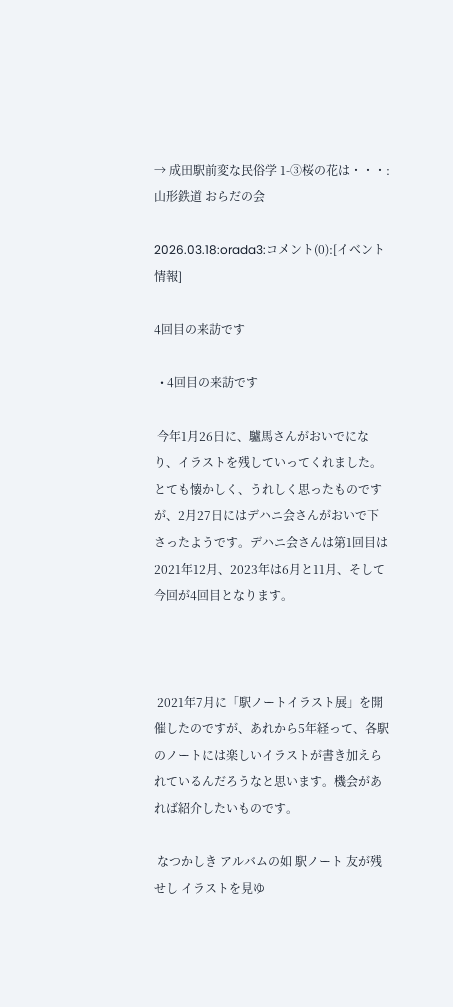→ 成田駅前変な民俗学 1-③桜の花は・・・:山形鉄道 おらだの会

2026.03.18:orada3:コメント(0):[イベント情報]

4回目の来訪です

  • 4回目の来訪です

 今年1月26日に、驢馬さんがおいでになり、イラストを残していってくれました。とても懐かしく、うれしく思ったものですが、2月27日にはデハニ会さんがおいで下さったようです。デハニ会さんは第1回目は2021年12月、2023年は6月と11月、そして今回が4回目となります。



 2021年7月に「駅ノートイラスト展」を開催したのですが、あれから5年経って、各駅のノートには楽しいイラストが書き加えられているんだろうなと思います。機会があれば紹介したいものです。

 なつかしき アルバムの如 駅ノート 友が残せし イラストを見ゆ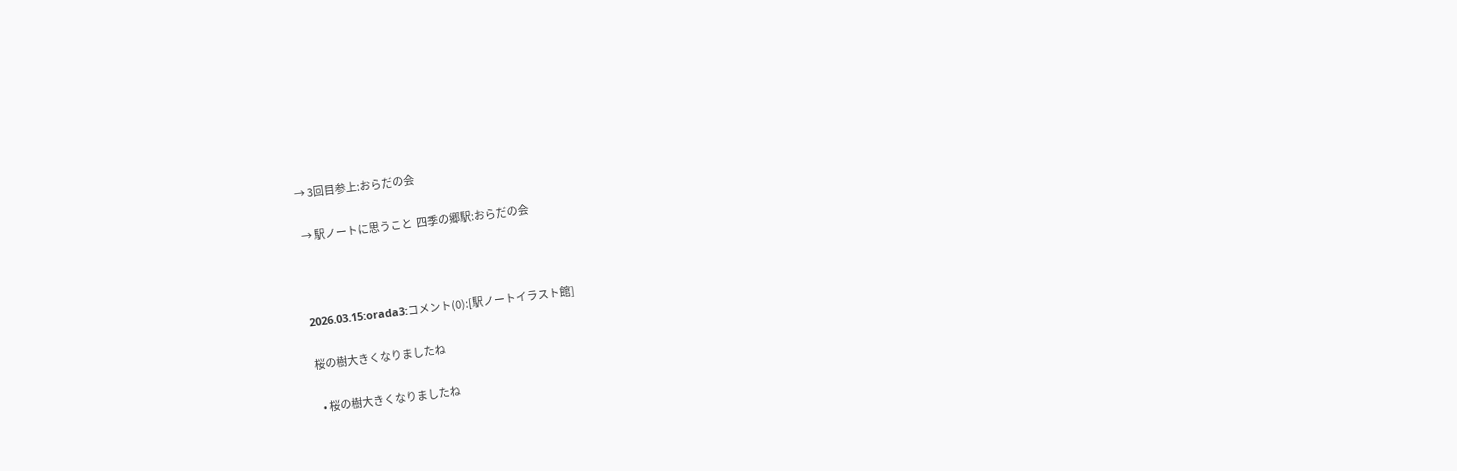→ 3回目参上:おらだの会

 → 駅ノートに思うこと  四季の郷駅:おらだの会



2026.03.15:orada3:コメント(0):[駅ノートイラスト館]

桜の樹大きくなりましたね

  • 桜の樹大きくなりましたね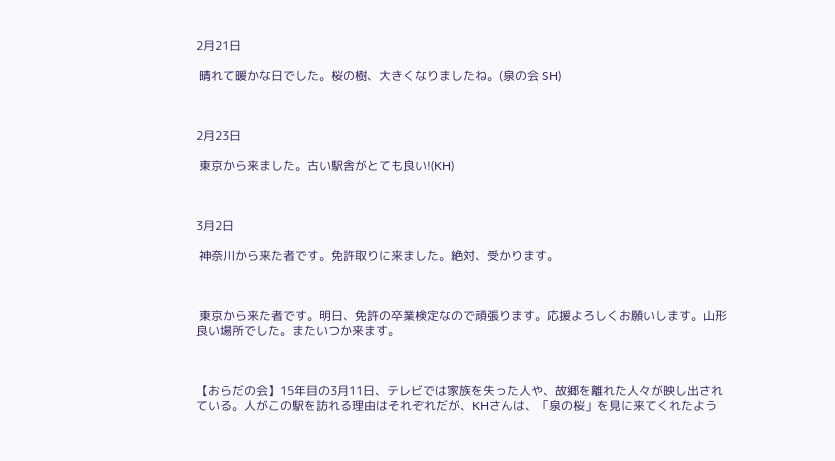2月21日

 晴れて暖かな日でした。桜の樹、大きくなりましたね。(泉の会 SH)



2月23日

 東京から来ました。古い駅舎がとても良い!(KH)



3月2日

 神奈川から来た者です。免許取りに来ました。絶対、受かります。



 東京から来た者です。明日、免許の卒業検定なので頑張ります。応援よろしくお願いします。山形良い場所でした。またいつか来ます。



【おらだの会】15年目の3月11日、テレビでは家族を失った人や、故郷を離れた人々が映し出されている。人がこの駅を訪れる理由はそれぞれだが、KHさんは、「泉の桜」を見に来てくれたよう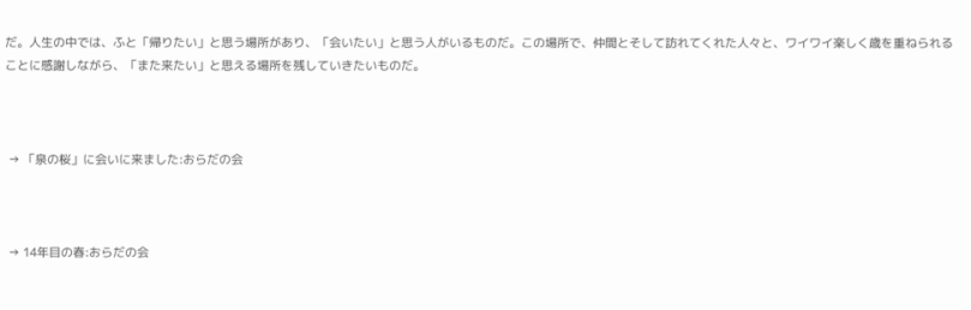だ。人生の中では、ふと「帰りたい」と思う場所があり、「会いたい」と思う人がいるものだ。この場所で、仲間とそして訪れてくれた人々と、ワイワイ楽しく歳を重ねられることに感謝しながら、「また来たい」と思える場所を残していきたいものだ。



 → 「泉の桜」に会いに来ました:おらだの会



 → 14年目の春:おらだの会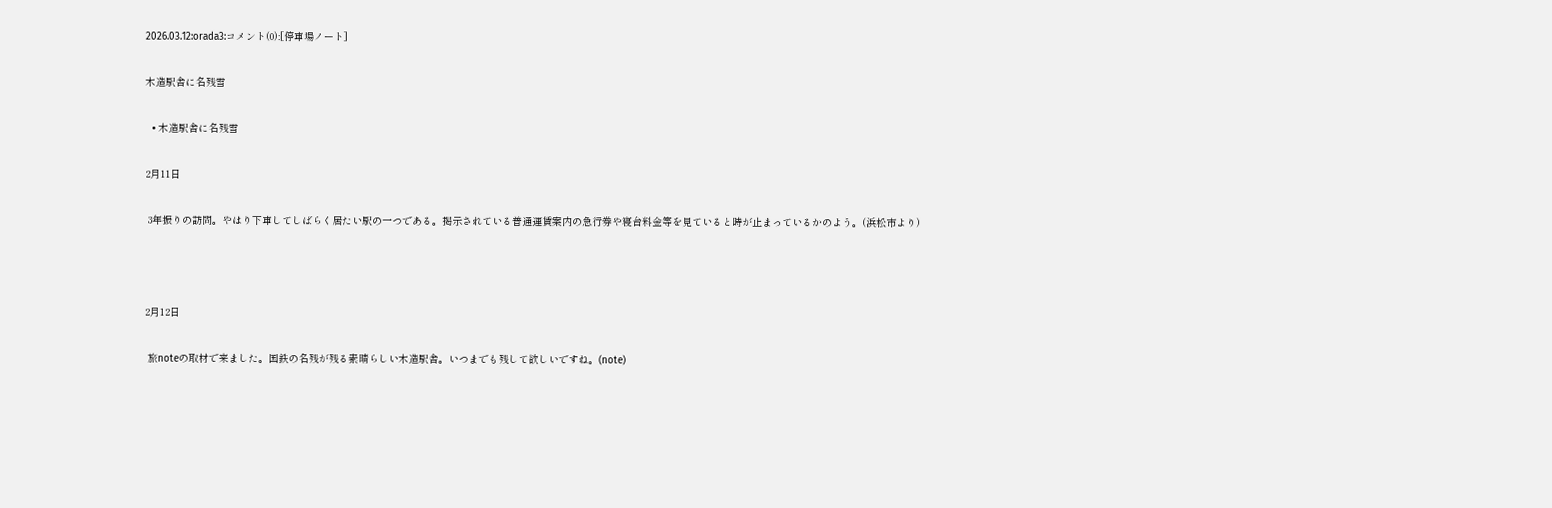2026.03.12:orada3:コメント(0):[停車場ノート]

木造駅舎に名残雪

  • 木造駅舎に名残雪

2月11日

 3年振りの訪問。やはり下車してしばらく居たい駅の一つである。掲示されている普通運賃案内の急行券や寝台料金等を見ていると時が止まっているかのよう。(浜松市より)



2月12日

 旅noteの取材で来ました。国鉄の名残が残る素晴らしい木造駅舎。いつまでも残して欲しいですね。(note)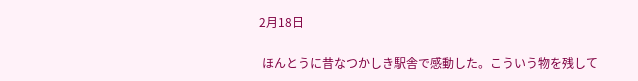2月18日

 ほんとうに昔なつかしき駅舎で感動した。こういう物を残して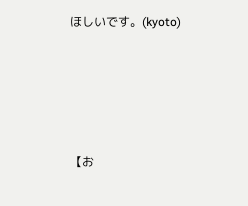ほしいです。(kyoto)





【お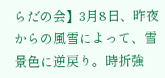らだの会】3月8日、昨夜からの風雪によって、雪景色に逆戻り。時折強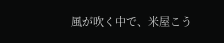風が吹く中で、米屋こう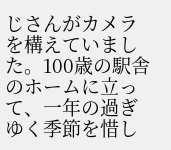じさんがカメラを構えていました。100歳の駅舎のホームに立って、一年の過ぎゆく季節を惜し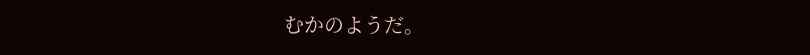むかのようだ。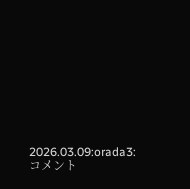2026.03.09:orada3:コメント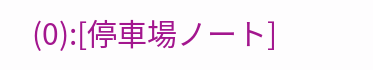(0):[停車場ノート]